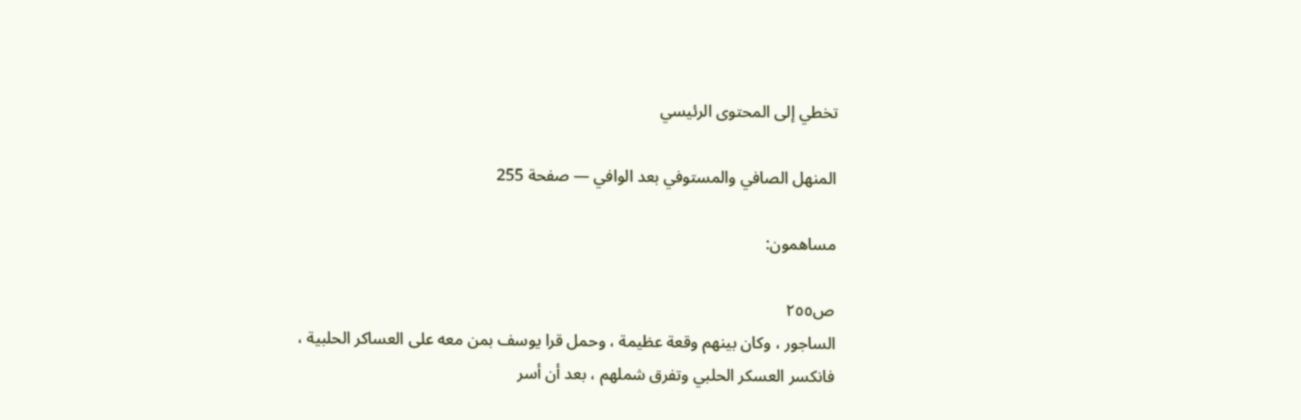تخطي إلى المحتوى الرئيسي

المنهل الصافي والمستوفي بعد الوافي — صفحة 255

مساهمون:

ص٢٥٥
الساجور ، وكان بينهم وقعة عظيمة ، وحمل قرا يوسف بمن معه على العساكر الحلبية ، فانكسر العسكر الحلبي وتفرق شملهم ، بعد أن أسر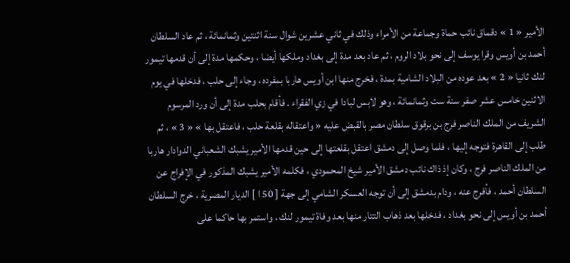الأمير « 1 » دقماق نائب حماة وجماعة من الأمراء وذلك في ثاني عشرين شوال سنة اثنتين وثمانمائة ، ثم عاد السلطان أحمد بن أويس وقرا يوسف إلى نحو بلاد الروم ، ثم عاد بعد مدة إلى بغداد وملكها أيضا ، وحكمها مدة إلى أن قدمها تيمور لنك ثانيا « 2 » بعد عوده من البلاد الشامية بمدة ، فخرج منها ابن أويس هاربا بمفرده ، وجاء إلى حلب ، فدخلها في يوم الاثنين خامس عشر صفر سنة ست وثمانمائة ، وهو لابس لبادا في زي الفقراء . فأقام بحلب مدة إلى أن ورد المرسوم الشريف من الملك الناصر فرج بن برقوق سلطان مصر بالقبض عليه « واعتقاله بقلعة حلب ، فاعتقل بها » « 3 » ، ثم طلب إلى القاهرة فتوجه إليها ، فلما وصل إلى دمشق اعتقل بقلعتها إلى حين قدمها الأمير يشبك الشعباني الدوادار هاربا من الملك الناصر فرج ، وكان إذ ذاك نائب دمشق الأمير شيخ المحمودي ، فكلمه الأمير يشبك المذكور في الإفراج عن السلطان أحمد ، فأفرج عنه ، ودام بدمشق إلى أن توجه العسكر الشامي إلى جهة [ 50 ا ] الديار المصرية ، خرج السلطان أحمد بن أويس إلى نحو بغداد ، فدخلها بعد ذهاب التتار منها بعد وفاة تيمور لنك ، واستمر بها حاكما على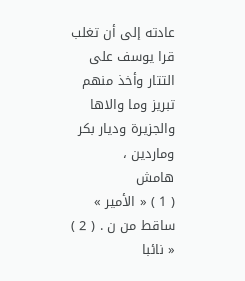عادته إلى أن تغلب قرا يوسف على التتار وأخذ منهم تبريز وما والاها والجزيرة وديار بكر وماردين ،
هامش
( 1 ) « الأمير » ساقط من ن . ( 2 ) « نائبا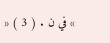» في ن . ( 3 ) «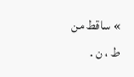» ساقط من ط ، ن .